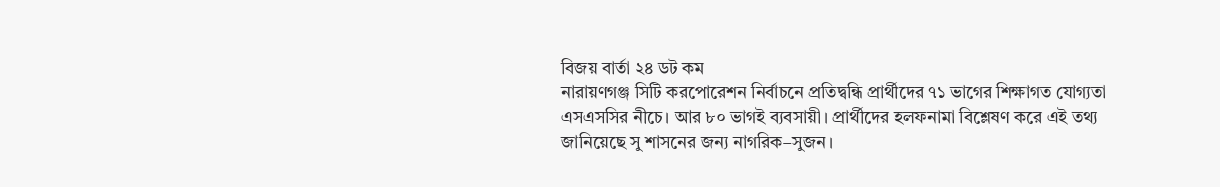বিজয় বার্তা ২৪ ডট কম
নারায়ণগঞ্জ সিটি করপোরেশন নির্বাচনে প্রতিদ্বন্ধি প্রার্থীদের ৭১ ভাগের শিক্ষাগত যোগ্যতা এসএসসির নীচে। আর ৮০ ভাগই ব্যবসায়ী। প্রার্থীদের হলফনামা বিশ্লেষণ করে এই তথ্য জানিয়েছে সু শাসনের জন্য নাগরিক–সুজন।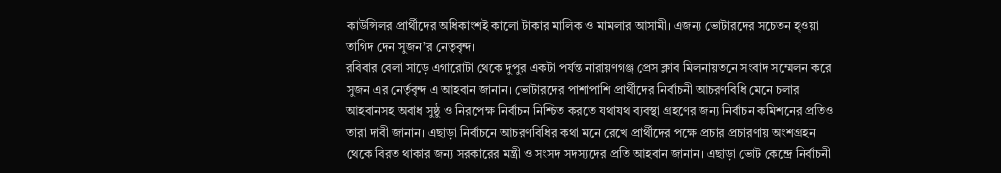কাউন্সিলর প্রার্থীদের অধিকাংশই কালো টাকার মালিক ও মামলার আসামী। এজন্য ভোটারদের সচেতন হ্ওয়া তাগিদ দেন সুজন’র নেতৃবৃন্দ।
রবিবার বেলা সাড়ে এগারোটা থেকে দুপুর একটা পর্যন্ত নারায়ণগঞ্জ প্রেস ক্লাব মিলনায়তনে সংবাদ সম্মেলন করে সুজন এর নের্তৃবৃন্দ এ আহবান জানান। ভোটারদের পাশাপাশি প্রার্থীদের নির্বাচনী আচরণবিধি মেনে চলার আহবানসহ অবাধ সুষ্ঠু ও নিরপেক্ষ নির্বাচন নিশ্চিত করতে যথাযথ ব্যবস্থা গ্রহণের জন্য নির্বাচন কমিশনের প্রতিও তারা দাবী জানান। এছাড়া নির্বাচনে আচরণবিধির কথা মনে রেখে প্রার্থীদের পক্ষে প্রচার প্রচারণায় অংশগ্রহন থেকে বিরত থাকার জন্য সরকারের মন্ত্রী ও সংসদ সদস্যদের প্রতি আহবান জানান। এছাড়া ভোট কেন্দ্রে নির্বাচনী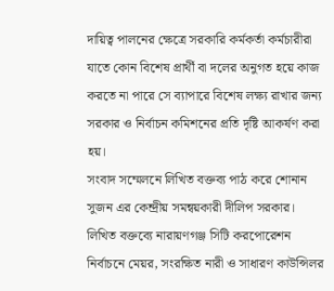দায়িত্ব পালনের ক্ষেত্রে সরকারি কর্মকর্তা কর্মচারীরা যাতে কোন বিশেষ প্রার্থী বা দলের অনুগত হয়ে কাজ করতে না পারে সে ব্যাপারে বিশেষ লক্ষ্য রাখার জন্য সরকার ও নির্বাচন কমিশনের প্রতি দৃষ্টি আকর্ষণ করা হয়।
সংবাদ সম্মেলনে লিখিত বক্তব্য পাঠ করে শোনান সুজন এর কেন্দ্রীয় সমন্বয়কারী দীলিপ সরকার। লিখিত বক্তব্যে নারায়ণগঞ্জ সিটি করপোরেশন নির্বাচনে মেয়র, সংরক্ষিত নারী ও সাধারণ কাউন্সিলর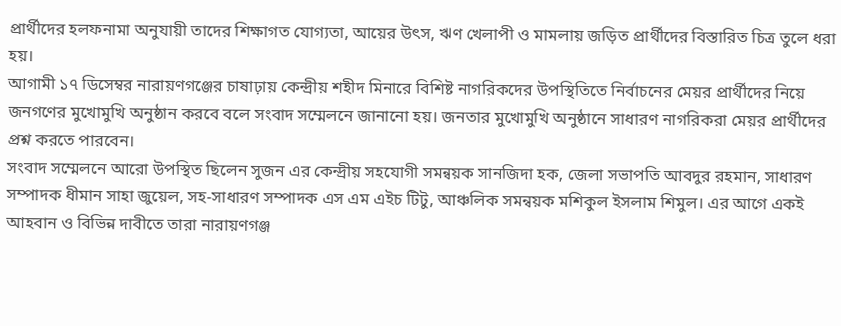প্রার্থীদের হলফনামা অনুযায়ী তাদের শিক্ষাগত যোগ্যতা, আয়ের উৎস, ঋণ খেলাপী ও মামলায় জড়িত প্রার্থীদের বিস্তারিত চিত্র তুলে ধরা হয়।
আগামী ১৭ ডিসেম্বর নারায়ণগঞ্জের চাষাঢ়ায় কেন্দ্রীয় শহীদ মিনারে বিশিষ্ট নাগরিকদের উপস্থিতিতে নির্বাচনের মেয়র প্রার্থীদের নিয়ে জনগণের মুখোমুখি অনুষ্ঠান করবে বলে সংবাদ সম্মেলনে জানানো হয়। জনতার মুখোমুখি অনুষ্ঠানে সাধারণ নাগরিকরা মেয়র প্রার্থীদের প্রশ্ন করতে পারবেন।
সংবাদ সম্মেলনে আরো উপস্থিত ছিলেন সুজন এর কেন্দ্রীয় সহযোগী সমন্বয়ক সানজিদা হক, জেলা সভাপতি আবদুর রহমান, সাধারণ সম্পাদক ধীমান সাহা জুয়েল, সহ-সাধারণ সম্পাদক এস এম এইচ টিটু, আঞ্চলিক সমন্বয়ক মশিকুল ইসলাম শিমুল। এর আগে একই আহবান ও বিভিন্ন দাবীতে তারা নারায়ণগঞ্জ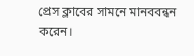প্রেস ক্লাবের সামনে মানববন্ধন করেন।